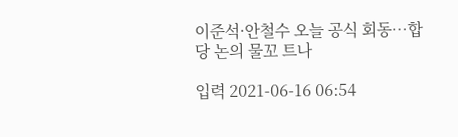이준석·안철수 오늘 공식 회동…합당 논의 물꼬 트나

입력 2021-06-16 06:54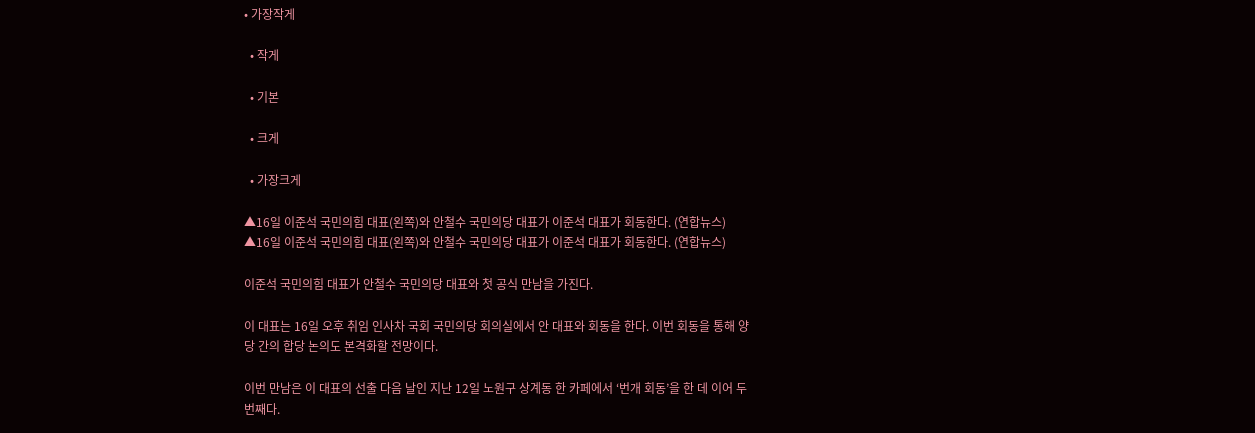• 가장작게

  • 작게

  • 기본

  • 크게

  • 가장크게

▲16일 이준석 국민의힘 대표(왼쪽)와 안철수 국민의당 대표가 이준석 대표가 회동한다. (연합뉴스)
▲16일 이준석 국민의힘 대표(왼쪽)와 안철수 국민의당 대표가 이준석 대표가 회동한다. (연합뉴스)

이준석 국민의힘 대표가 안철수 국민의당 대표와 첫 공식 만남을 가진다.

이 대표는 16일 오후 취임 인사차 국회 국민의당 회의실에서 안 대표와 회동을 한다. 이번 회동을 통해 양당 간의 합당 논의도 본격화할 전망이다.

이번 만남은 이 대표의 선출 다음 날인 지난 12일 노원구 상계동 한 카페에서 ‘번개 회동’을 한 데 이어 두 번째다.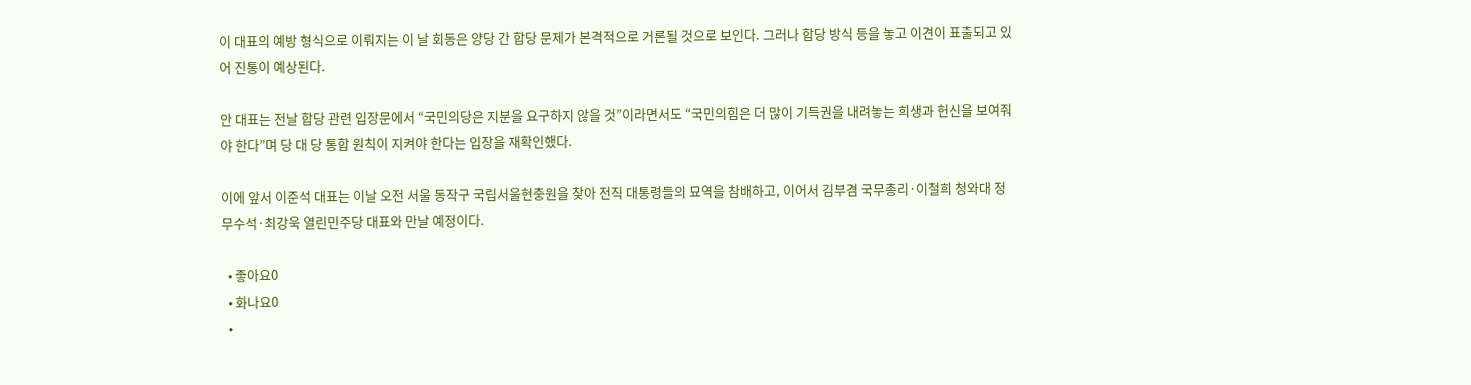이 대표의 예방 형식으로 이뤄지는 이 날 회동은 양당 간 합당 문제가 본격적으로 거론될 것으로 보인다. 그러나 합당 방식 등을 놓고 이견이 표출되고 있어 진통이 예상된다.

안 대표는 전날 합당 관련 입장문에서 “국민의당은 지분을 요구하지 않을 것”이라면서도 “국민의힘은 더 많이 기득권을 내려놓는 희생과 헌신을 보여줘야 한다”며 당 대 당 통합 원칙이 지켜야 한다는 입장을 재확인했다.

이에 앞서 이준석 대표는 이날 오전 서울 동작구 국립서울현충원을 찾아 전직 대통령들의 묘역을 참배하고, 이어서 김부겸 국무총리·이철희 청와대 정무수석·최강욱 열린민주당 대표와 만날 예정이다.

  • 좋아요0
  • 화나요0
  •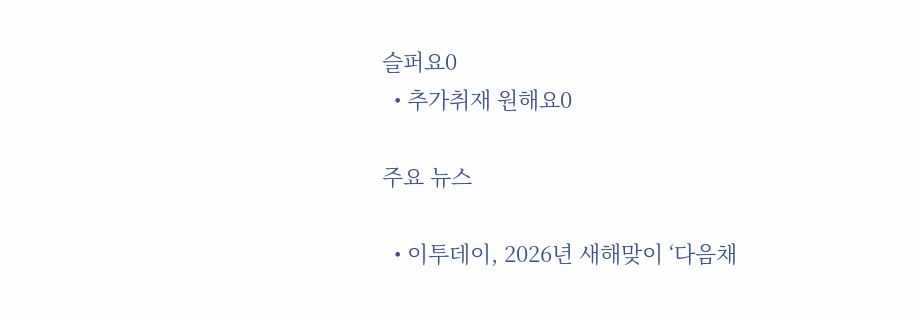슬퍼요0
  • 추가취재 원해요0

주요 뉴스

  • 이투데이, 2026년 새해맞이 ‘다음채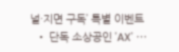널·지면 구독’ 특별 이벤트
  • 단독 소상공인 'AX' ⋯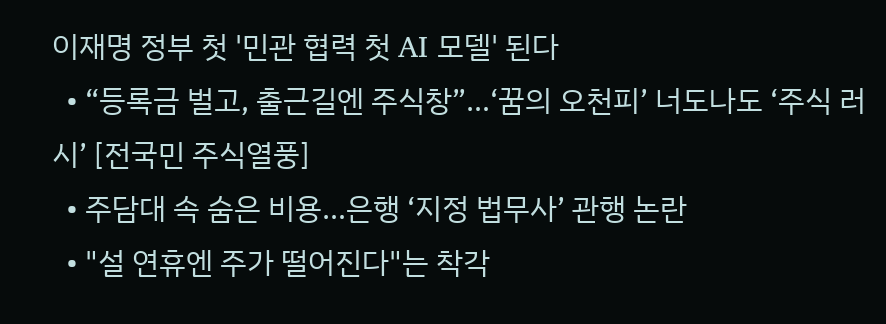이재명 정부 첫 '민관 협력 첫 AI 모델' 된다
  • “등록금 벌고, 출근길엔 주식창”…‘꿈의 오천피’ 너도나도 ‘주식 러시’ [전국민 주식열풍]
  • 주담대 속 숨은 비용…은행 ‘지정 법무사’ 관행 논란
  • "설 연휴엔 주가 떨어진다"는 착각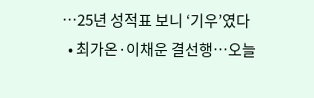⋯25년 성적표 보니 ‘기우’였다
  • 최가온·이채운 결선행…오늘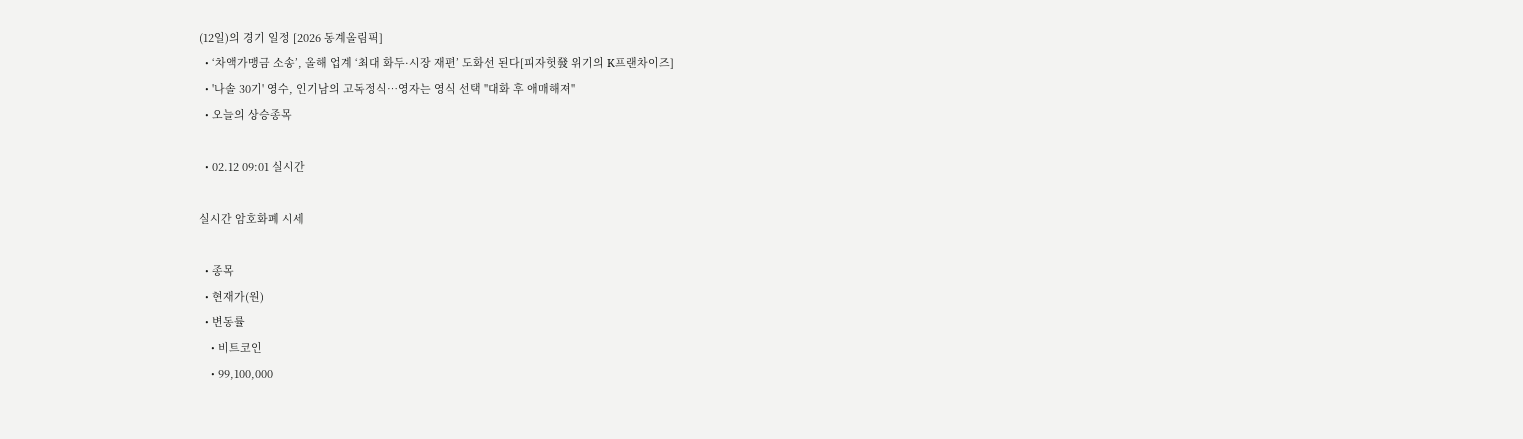(12일)의 경기 일정 [2026 동계올림픽]
  • ‘차액가맹금 소송’, 올해 업계 ‘최대 화두·시장 재편’ 도화선 된다[피자헛發 위기의 K프랜차이즈]
  • '나솔 30기' 영수, 인기남의 고독정식⋯영자는 영식 선택 "대화 후 애매해져"
  • 오늘의 상승종목

  • 02.12 09:01 실시간

실시간 암호화폐 시세

  • 종목
  • 현재가(원)
  • 변동률
    • 비트코인
    • 99,100,000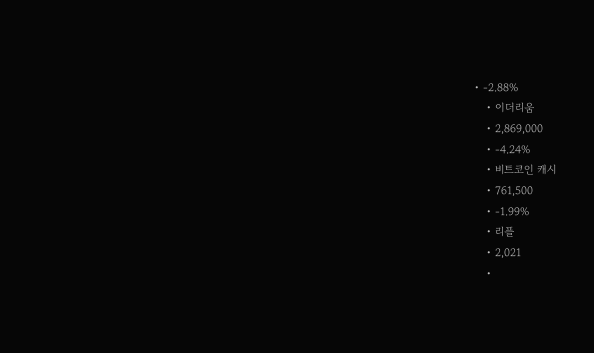• -2.88%
    • 이더리움
    • 2,869,000
    • -4.24%
    • 비트코인 캐시
    • 761,500
    • -1.99%
    • 리플
    • 2,021
    •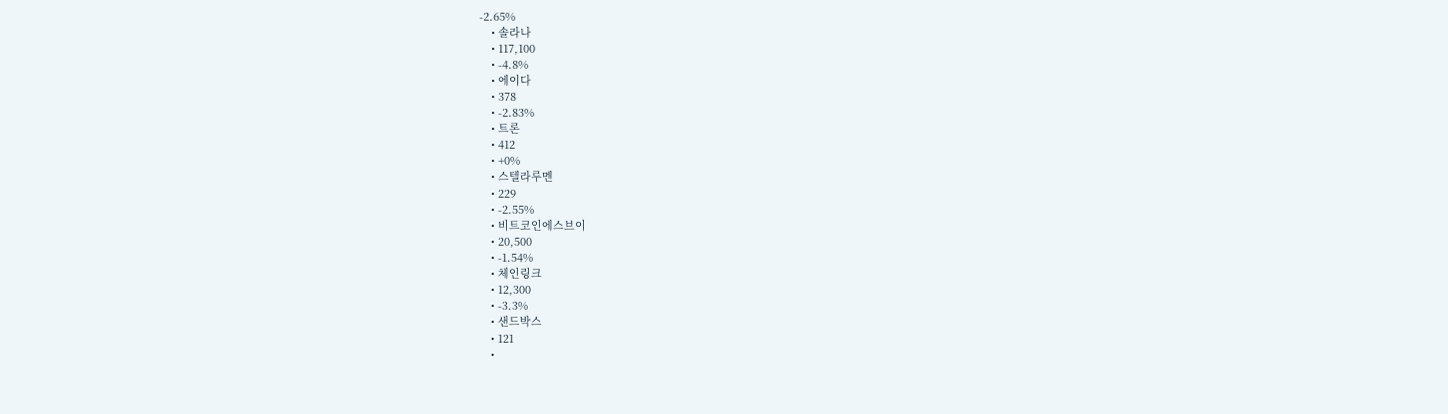-2.65%
    • 솔라나
    • 117,100
    • -4.8%
    • 에이다
    • 378
    • -2.83%
    • 트론
    • 412
    • +0%
    • 스텔라루멘
    • 229
    • -2.55%
    • 비트코인에스브이
    • 20,500
    • -1.54%
    • 체인링크
    • 12,300
    • -3.3%
    • 샌드박스
    • 121
    •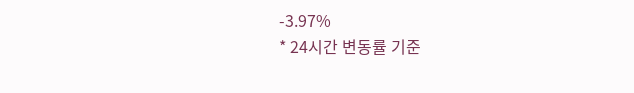-3.97%
* 24시간 변동률 기준